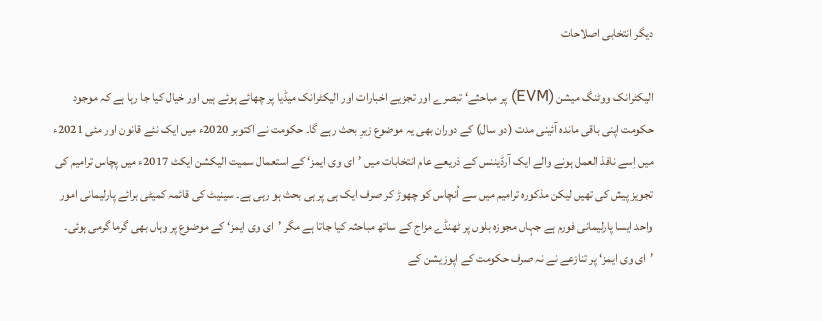دیگر انتخابی اصلاحات

الیکٹرانک ووٹنگ میشن (EVM) پر مباحثے‘ تبصرے اور تجزیے اخبارات اور الیکٹرانک میڈیا پر چھائے ہوئے ہیں اور خیال کیا جا رہا ہے کہ موجود حکومت اپنی باقی ماندہ آئینی مدت (دو سال) کے دوران بھی یہ موضوع زیرِ بحث رہے گا۔ حکومت نے اکتوبر 2020ء میں ایک نئے قانون اور مئی 2021ء میں اِسے نافذ العمل ہونے والے ایک آرڈیننس کے ذریعے عام انتخابات میں ’ای وی ایمز‘ کے استعمال سمیت الیکشن ایکٹ 2017ء میں پچاس ترامیم کی تجویز پیش کی تھیں لیکن مذکورہ ترامیم میں سے اُنچاس کو چھوڑ کر صرف ایک ہی پر ہی بحث ہو رہی ہے۔ سینیٹ کی قائمہ کمیٹی برائے پارلیمانی امور واحد ایسا پارلیمانی فورم ہے جہاں مجوزہ بلوں پر ٹھنڈے مزاج کے ساتھ مباحثہ کیا جاتا ہے مگر ’ای وی ایمز‘ کے موضوع پر وہاں بھی گرما گرمی ہوئی۔ ’ای وی ایمز‘ پر تنازعے نے نہ صرف حکومت کے اپوزیشن کے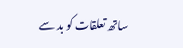ساتھ تعلقات کو بد سے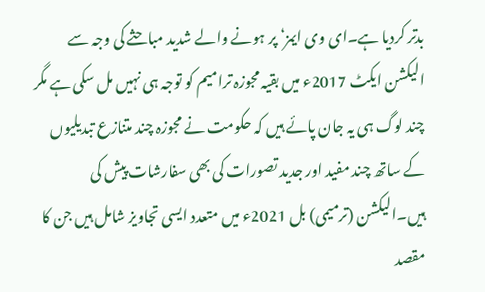بدتر کردیا ہے۔ای وی ایمز‘ پر ہونے والے شدید مباحثے کی وجہ سے الیکشن ایکٹ 2017ء میں بقیہ مجوزہ ترامیم کو توجہ ہی نہیں مل سکی ہے مگر چند لوگ ہی یہ جان پائے ہیں کہ حکومت نے مجوزہ چند متنازع تبدیلیوں کے ساتھ چند مفید اور جدید تصورات کی بھی سفارشات پیش کی ہیں۔الیکشن (ترمیمی) بل 2021ء میں متعدد ایسی تجاویز شامل ہیں جن کا مقصد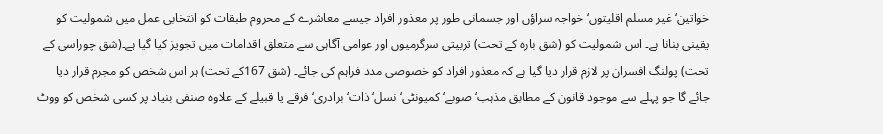خواتین‘ غیر مسلم اقلیتوں‘ خواجہ سراؤں اور جسمانی طور پر معذور افراد جیسے معاشرے کے محروم طبقات کو انتخابی عمل میں شمولیت کو یقینی بنانا ہے۔ اس شمولیت کو (شق بارہ کے تحت) تربیتی سرگرمیوں اور عوامی آگاہی سے متعلق اقدامات میں تجویز کیا گیا ہے۔(شق چوراسی کے تحت) پولنگ افسران پر لازم قرار دیا گیا ہے کہ معذور افراد کو خصوصی مدد فراہم کی جائے۔ (شق 167کے تحت) ہر اس شخص کو مجرم قرار دیا جائے گا جو پہلے سے موجود قانون کے مطابق مذہب‘ صوبے‘ کمیونٹی‘ نسل‘ ذات‘ برادری‘ فرقے یا قبیلے کے علاوہ صنفی بنیاد پر کسی شخص کو ووٹ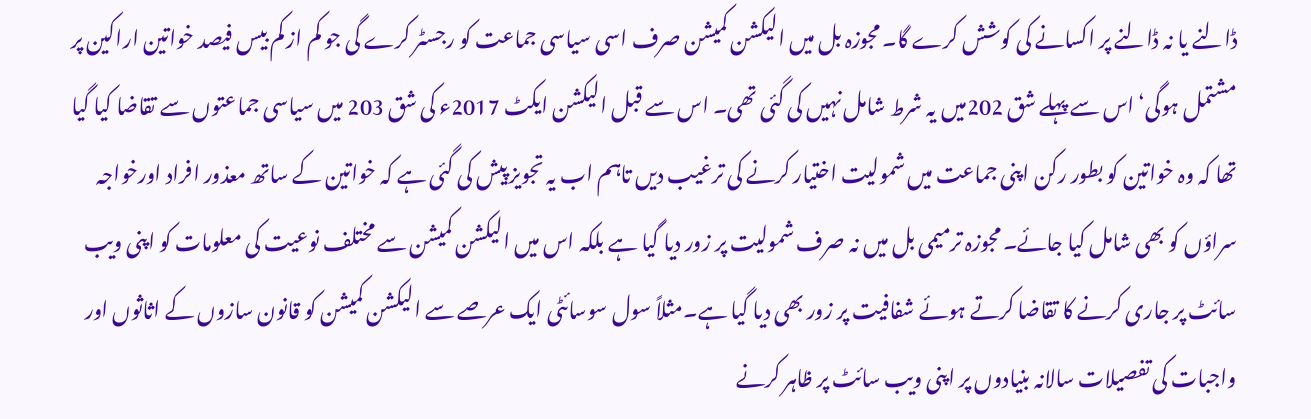ڈالنے یا نہ ڈالنے پر اکسانے کی کوشش کرے گا۔ مجوزہ بل میں الیکشن کمیشن صرف اسی سیاسی جماعت کو رجسٹر کرے گی جو کم از کم بیس فیصد خواتین اراکین پر مشتمل ہوگی‘ اس سے پہلے شق 202میں یہ شرط شامل نہیں کی گئی تھی۔ اس سے قبل الیکشن ایکٹ 2017ء کی شق 203 میں سیاسی جماعتوں سے تقاضا کیا گیا تھا کہ وہ خواتین کو بطور رکن اپنی جماعت میں شمولیت اختیار کرنے کی ترغیب دیں تاہم اب یہ تجویز پیش کی گئی ہے کہ خواتین کے ساتھ معذور افراد اورخواجہ سراؤں کو بھی شامل کیا جائے۔ مجوزہ ترمیمی بل میں نہ صرف شمولیت پر زور دیا گیا ہے بلکہ اس میں الیکشن کمیشن سے مختلف نوعیت کی معلومات کو اپنی ویب سائٹ پر جاری کرنے کا تقاضا کرتے ہوئے شفافیت پر زور بھی دیا گیا ہے۔مثلاً سول سوسائٹی ایک عرصے سے الیکشن کمیشن کو قانون سازوں کے اثاثوں اور واجبات کی تفصیلات سالانہ بنیادوں پر اپنی ویب سائٹ پر ظاہر کرنے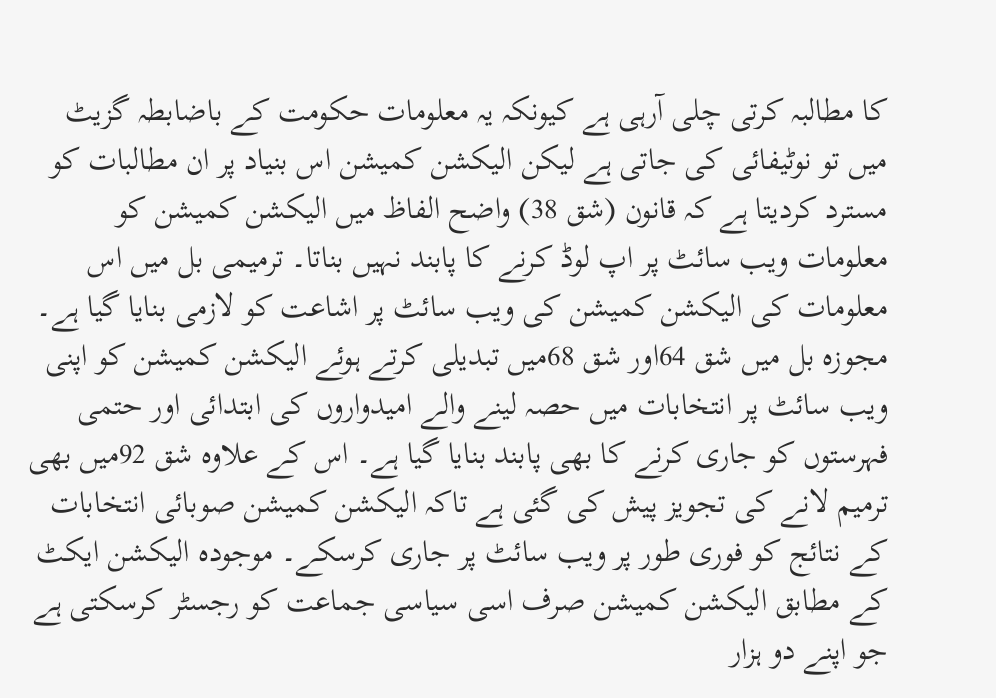کا مطالبہ کرتی چلی آرہی ہے کیونکہ یہ معلومات حکومت کے باضابطہ گزیٹ میں تو نوٹیفائی کی جاتی ہے لیکن الیکشن کمیشن اس بنیاد پر ان مطالبات کو مسترد کردیتا ہے کہ قانون (شق 38) واضح الفاظ میں الیکشن کمیشن کو معلومات ویب سائٹ پر اپ لوڈ کرنے کا پابند نہیں بناتا۔ ترمیمی بل میں اس معلومات کی الیکشن کمیشن کی ویب سائٹ پر اشاعت کو لازمی بنایا گیا ہے۔ مجوزہ بل میں شق 64اور شق 68میں تبدیلی کرتے ہوئے الیکشن کمیشن کو اپنی ویب سائٹ پر انتخابات میں حصہ لینے والے امیدواروں کی ابتدائی اور حتمی فہرستوں کو جاری کرنے کا بھی پابند بنایا گیا ہے۔ اس کے علاوہ شق 92میں بھی ترمیم لانے کی تجویز پیش کی گئی ہے تاکہ الیکشن کمیشن صوبائی انتخابات کے نتائج کو فوری طور پر ویب سائٹ پر جاری کرسکے۔ موجودہ الیکشن ایکٹ کے مطابق الیکشن کمیشن صرف اسی سیاسی جماعت کو رجسٹر کرسکتی ہے جو اپنے دو ہزار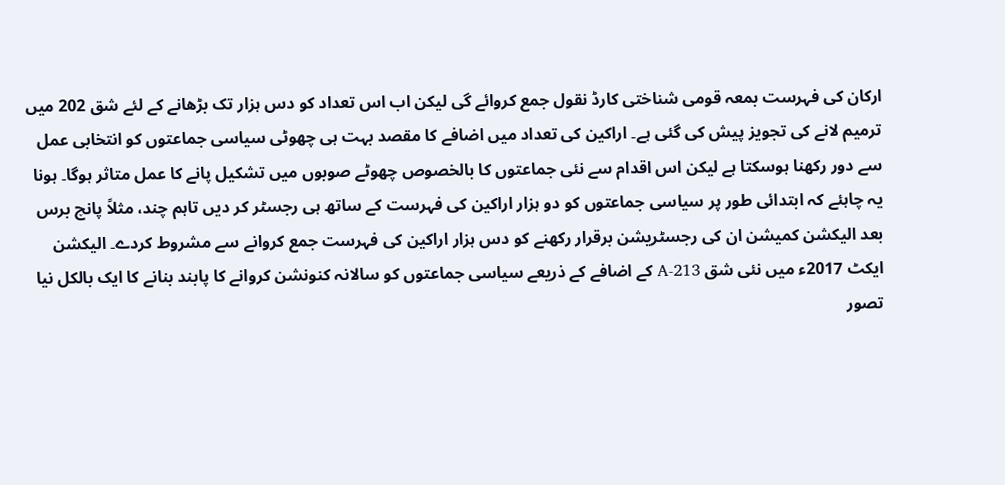ارکان کی فہرست بمعہ قومی شناختی کارڈ نقول جمع کروائے گی لیکن اب اس تعداد کو دس ہزار تک بڑھانے کے لئے شق 202 میں ترمیم لانے کی تجویز پیش کی گئی ہے۔ اراکین کی تعداد میں اضافے کا مقصد بہت ہی چھوٹی سیاسی جماعتوں کو انتخابی عمل سے دور رکھنا ہوسکتا ہے لیکن اس اقدام سے نئی جماعتوں کا بالخصوص چھوٹے صوبوں میں تشکیل پانے کا عمل متاثر ہوگا۔ ہونا یہ چاہئے کہ ابتدائی طور پر سیاسی جماعتوں کو دو ہزار اراکین کی فہرست کے ساتھ ہی رجسٹر کر دیں تاہم چند، مثلاً پانچ برس بعد الیکشن کمیشن ان کی رجسٹریشن برقرار رکھنے کو دس ہزار اراکین کی فہرست جمع کروانے سے مشروط کردے۔ الیکشن ایکٹ 2017ء میں نئی شق 213-A کے اضافے کے ذریعے سیاسی جماعتوں کو سالانہ کنونشن کروانے کا پابند بنانے کا ایک بالکل نیا تصور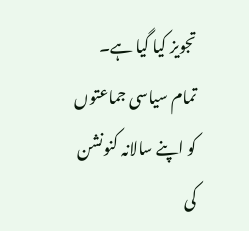تجویز کیا گیا ہے۔ تمام سیاسی جماعتوں کو اپنے سالانہ کنونشن کی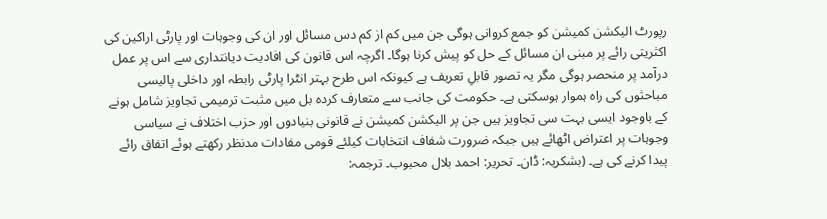رپورٹ الیکشن کمیشن کو جمع کروانی ہوگی جن میں کم از کم دس مسائل اور ان کی وجوہات اور پارٹی اراکین کی اکثریتی رائے پر مبنی ان مسائل کے حل کو پیش کرنا ہوگا۔ اگرچہ اس قانون کی افادیت دیانتداری سے اس پر عمل درآمد پر منحصر ہوگی مگر یہ تصور قابلِ تعریف ہے کیونکہ اس طرح بہتر انٹرا پارٹی رابطہ اور داخلی پالیسی مباحثوں کی راہ ہموار ہوسکتی ہے۔ حکومت کی جانب سے متعارف کردہ بل میں مثبت ترمیمی تجاویز شامل ہونے کے باوجود ایسی بہت سی تجاویز ہیں جن پر الیکشن کمیشن نے قانونی بنیادوں اور حزب اختلاف نے سیاسی وجوہات پر اعتراض اٹھائے ہیں جبکہ ضرورت شفاف انتخابات کیلئے قومی مفادات مدنظر رکھتے ہوئے اتفاق رائے پیدا کرنے کی ہے۔ (بشکریہ: ڈان۔ تحریر: احمد بلال محبوب۔ ترجمہ: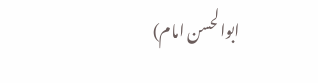ابوالحسن امام)